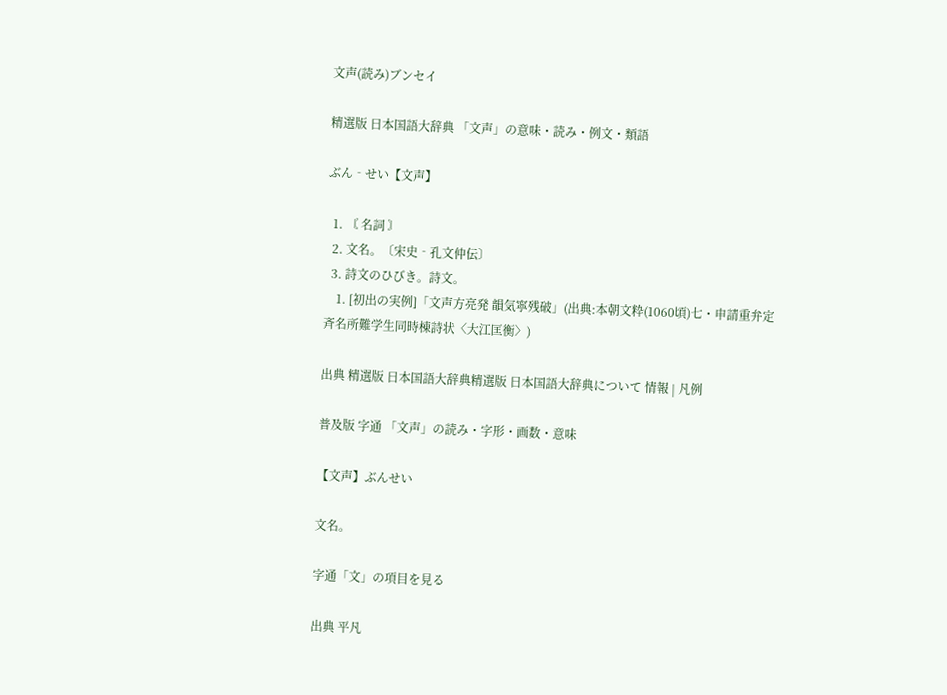文声(読み)ブンセイ

精選版 日本国語大辞典 「文声」の意味・読み・例文・類語

ぶん‐せい【文声】

  1. 〘 名詞 〙
  2. 文名。〔宋史‐孔文仲伝〕
  3. 詩文のひびき。詩文。
    1. [初出の実例]「文声方亮発 韻気寧残破」(出典:本朝文粋(1060頃)七・申請重弁定斉名所難学生同時棟詩状〈大江匡衡〉)

出典 精選版 日本国語大辞典精選版 日本国語大辞典について 情報 | 凡例

普及版 字通 「文声」の読み・字形・画数・意味

【文声】ぶんせい

文名。

字通「文」の項目を見る

出典 平凡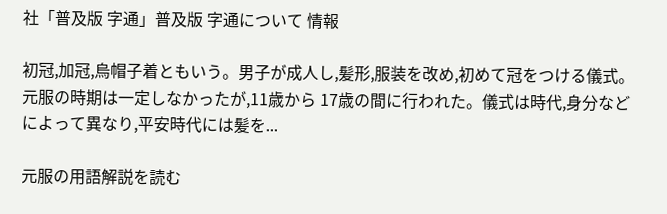社「普及版 字通」普及版 字通について 情報

初冠,加冠,烏帽子着ともいう。男子が成人し,髪形,服装を改め,初めて冠をつける儀式。元服の時期は一定しなかったが,11歳から 17歳の間に行われた。儀式は時代,身分などによって異なり,平安時代には髪を...

元服の用語解説を読む